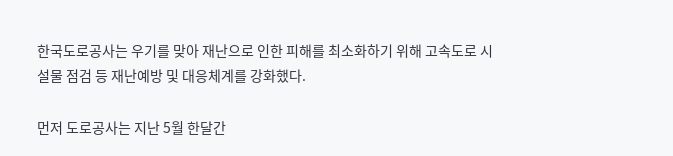한국도로공사는 우기를 맞아 재난으로 인한 피해를 최소화하기 위해 고속도로 시설물 점검 등 재난예방 및 대응체계를 강화했다.

먼저 도로공사는 지난 5월 한달간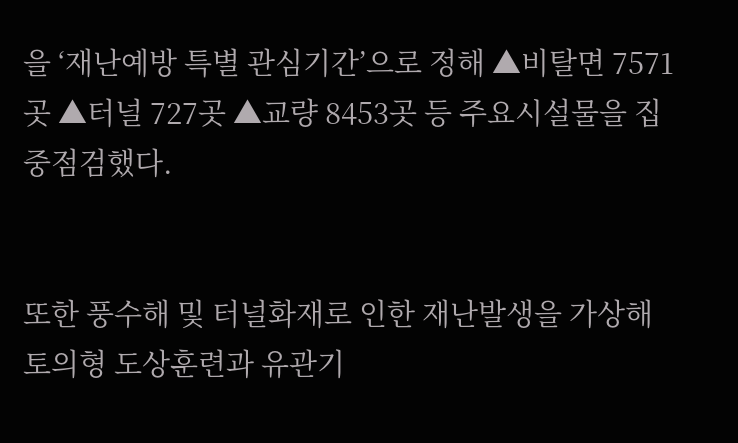을 ‘재난예방 특별 관심기간’으로 정해 ▲비탈면 7571곳 ▲터널 727곳 ▲교량 8453곳 등 주요시설물을 집중점검했다.


또한 풍수해 및 터널화재로 인한 재난발생을 가상해 토의형 도상훈련과 유관기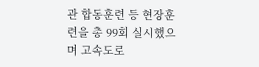관 합동훈련 등 현장훈련을 총 99회 실시했으며 고속도로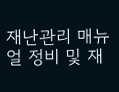재난관리 매뉴얼 정비 및 재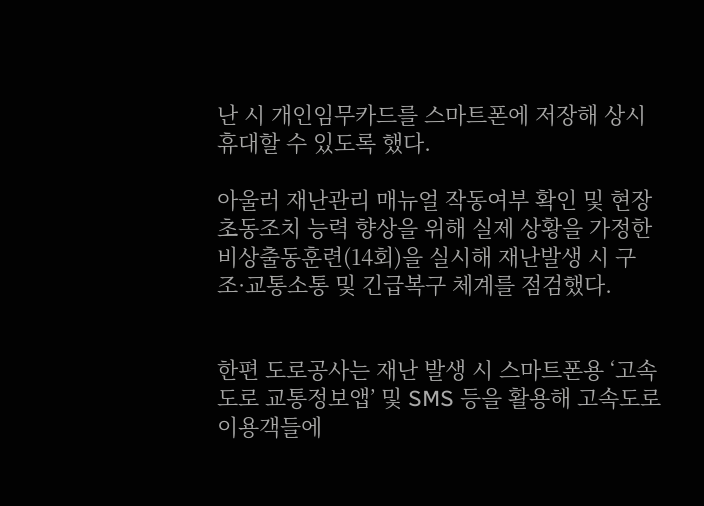난 시 개인임무카드를 스마트폰에 저장해 상시 휴대할 수 있도록 했다.

아울러 재난관리 매뉴얼 작동여부 확인 및 현장 초동조치 능력 향상을 위해 실제 상황을 가정한 비상출동훈련(14회)을 실시해 재난발생 시 구조·교통소통 및 긴급복구 체계를 점검했다.


한편 도로공사는 재난 발생 시 스마트폰용 ‘고속도로 교통정보앱’ 및 SMS 등을 활용해 고속도로 이용객들에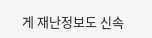게 재난정보도 신속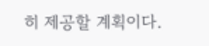히 제공할 계획이다.